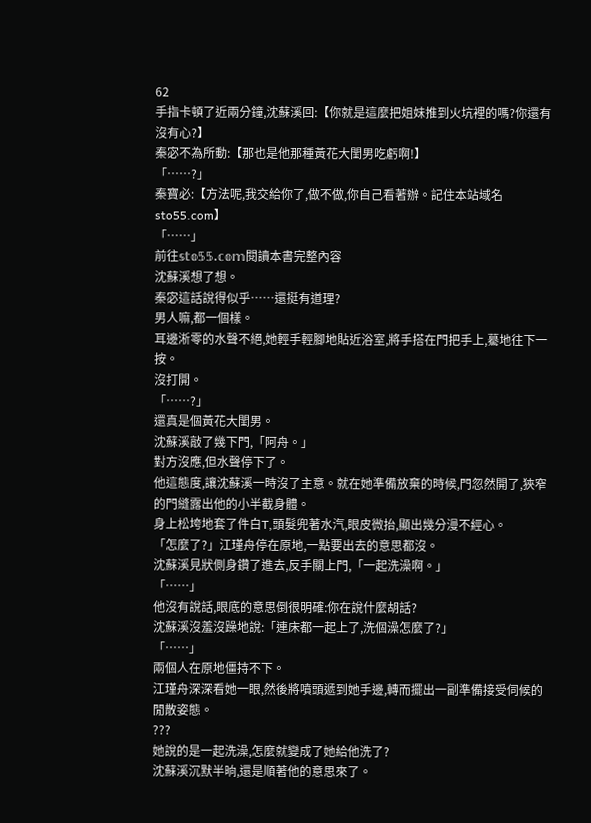62
手指卡頓了近兩分鐘,沈蘇溪回:【你就是這麼把姐妹推到火坑裡的嗎?你還有沒有心?】
秦宓不為所動:【那也是他那種黃花大閨男吃虧啊!】
「……?」
秦寶必:【方法呢,我交給你了,做不做,你自己看著辦。記住本站域名sto55.com】
「……」
前往𝕤𝕥𝕠𝟝𝟝.𝕔𝕠𝕞閱讀本書完整內容
沈蘇溪想了想。
秦宓這話說得似乎……還挺有道理?
男人嘛,都一個樣。
耳邊淅零的水聲不絕,她輕手輕腳地貼近浴室,將手搭在門把手上,驀地往下一按。
沒打開。
「……?」
還真是個黃花大閨男。
沈蘇溪敲了幾下門,「阿舟。」
對方沒應,但水聲停下了。
他這態度,讓沈蘇溪一時沒了主意。就在她準備放棄的時候,門忽然開了,狹窄的門縫露出他的小半截身體。
身上松垮地套了件白T,頭髮兜著水汽,眼皮微抬,顯出幾分漫不經心。
「怎麼了?」江瑾舟停在原地,一點要出去的意思都沒。
沈蘇溪見狀側身鑽了進去,反手關上門,「一起洗澡啊。」
「……」
他沒有說話,眼底的意思倒很明確:你在說什麼胡話?
沈蘇溪沒羞沒躁地說:「連床都一起上了,洗個澡怎麼了?」
「……」
兩個人在原地僵持不下。
江瑾舟深深看她一眼,然後將噴頭遞到她手邊,轉而擺出一副準備接受伺候的閒散姿態。
???
她說的是一起洗澡,怎麼就變成了她給他洗了?
沈蘇溪沉默半晌,還是順著他的意思來了。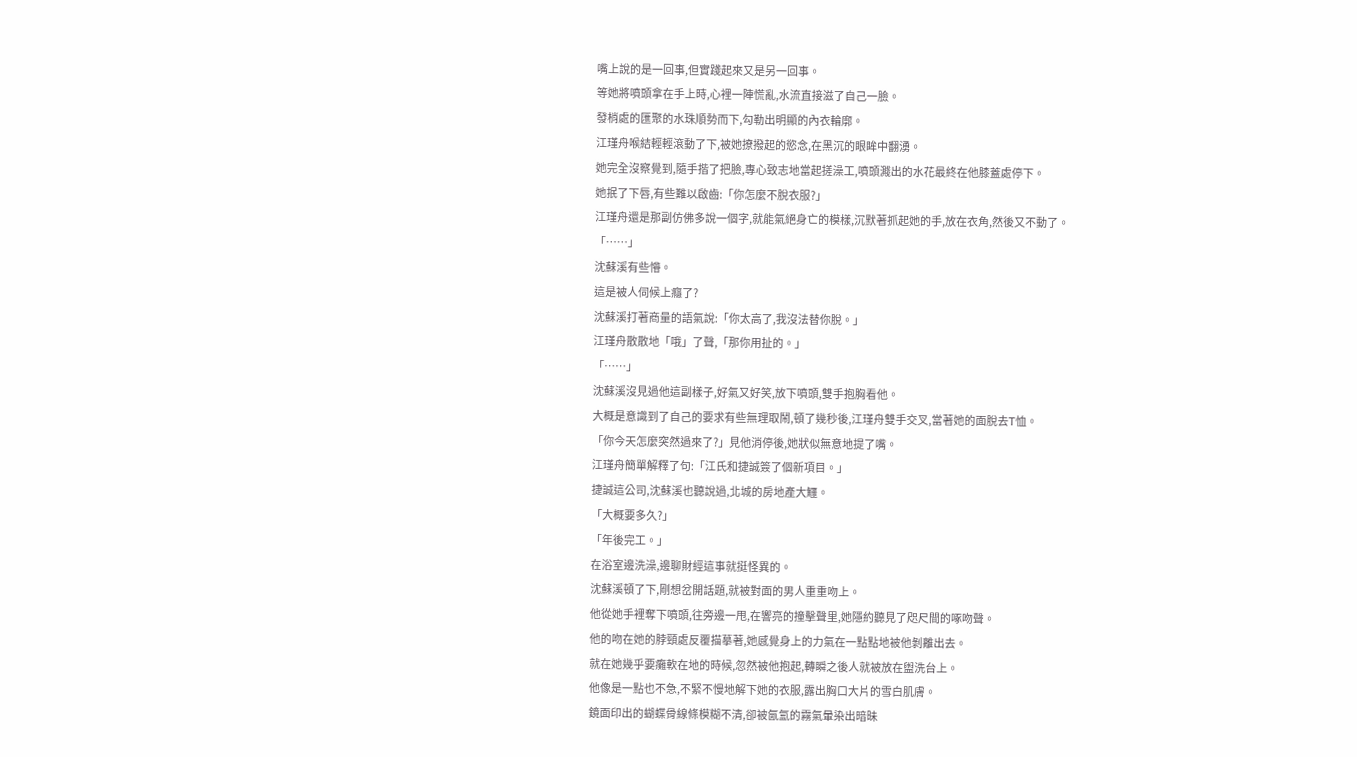嘴上說的是一回事,但實踐起來又是另一回事。
等她將噴頭拿在手上時,心裡一陣慌亂,水流直接滋了自己一臉。
發梢處的匯聚的水珠順勢而下,勾勒出明顯的內衣輪廓。
江瑾舟喉結輕輕滾動了下,被她撩撥起的慾念,在黑沉的眼眸中翻湧。
她完全沒察覺到,隨手揩了把臉,專心致志地當起搓澡工,噴頭濺出的水花最終在他膝蓋處停下。
她抿了下唇,有些難以啟齒:「你怎麼不脫衣服?」
江瑾舟還是那副仿佛多說一個字,就能氣絕身亡的模樣,沉默著抓起她的手,放在衣角,然後又不動了。
「……」
沈蘇溪有些懵。
這是被人伺候上癮了?
沈蘇溪打著商量的語氣說:「你太高了,我沒法替你脫。」
江瑾舟散散地「哦」了聲,「那你用扯的。」
「……」
沈蘇溪沒見過他這副樣子,好氣又好笑,放下噴頭,雙手抱胸看他。
大概是意識到了自己的要求有些無理取鬧,頓了幾秒後,江瑾舟雙手交叉,當著她的面脫去T恤。
「你今天怎麼突然過來了?」見他消停後,她狀似無意地提了嘴。
江瑾舟簡單解釋了句:「江氏和捷誠簽了個新項目。」
捷誠這公司,沈蘇溪也聽說過,北城的房地產大鱷。
「大概要多久?」
「年後完工。」
在浴室邊洗澡,邊聊財經這事就挺怪異的。
沈蘇溪頓了下,剛想岔開話題,就被對面的男人重重吻上。
他從她手裡奪下噴頭,往旁邊一甩,在響亮的撞擊聲里,她隱約聽見了咫尺間的啄吻聲。
他的吻在她的脖頸處反覆描摹著,她感覺身上的力氣在一點點地被他剝離出去。
就在她幾乎要癱軟在地的時候,忽然被他抱起,轉瞬之後人就被放在盥洗台上。
他像是一點也不急,不緊不慢地解下她的衣服,露出胸口大片的雪白肌膚。
鏡面印出的蝴蝶骨線條模糊不清,卻被氤氳的霧氣暈染出暗昧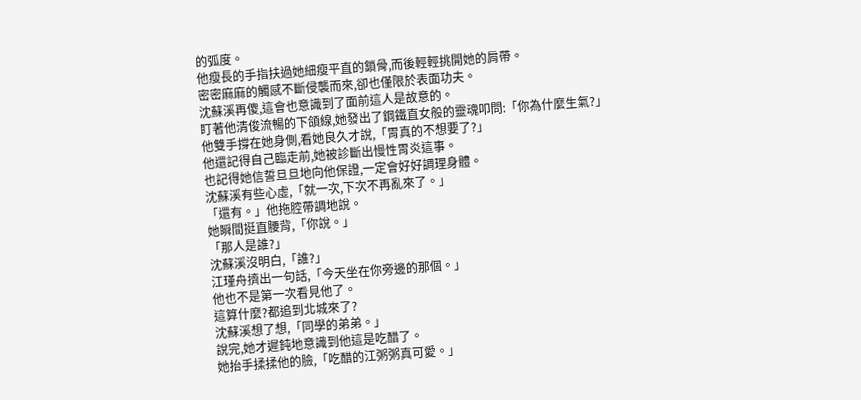的弧度。
他瘦長的手指扶過她細瘦平直的鎖骨,而後輕輕挑開她的肩帶。
密密麻麻的觸感不斷侵襲而來,卻也僅限於表面功夫。
沈蘇溪再傻,這會也意識到了面前這人是故意的。
盯著他清俊流暢的下頜線,她發出了鋼鐵直女般的靈魂叩問:「你為什麼生氣?」
他雙手撐在她身側,看她良久才說,「胃真的不想要了?」
他還記得自己臨走前,她被診斷出慢性胃炎這事。
也記得她信誓旦旦地向他保證,一定會好好調理身體。
沈蘇溪有些心虛,「就一次,下次不再亂來了。」
「還有。」他拖腔帶調地說。
她瞬間挺直腰背,「你說。」
「那人是誰?」
沈蘇溪沒明白,「誰?」
江瑾舟擠出一句話,「今天坐在你旁邊的那個。」
他也不是第一次看見他了。
這算什麼?都追到北城來了?
沈蘇溪想了想,「同學的弟弟。」
說完,她才遲鈍地意識到他這是吃醋了。
她抬手揉揉他的臉,「吃醋的江粥粥真可愛。」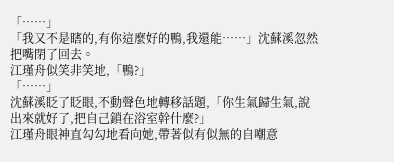「……」
「我又不是瞎的,有你這麼好的鴨,我還能……」沈蘇溪忽然把嘴閉了回去。
江瑾舟似笑非笑地,「鴨?」
「……」
沈蘇溪眨了眨眼,不動聲色地轉移話題,「你生氣歸生氣,說出來就好了,把自己鎖在浴室幹什麼?」
江瑾舟眼神直勾勾地看向她,帶著似有似無的自嘲意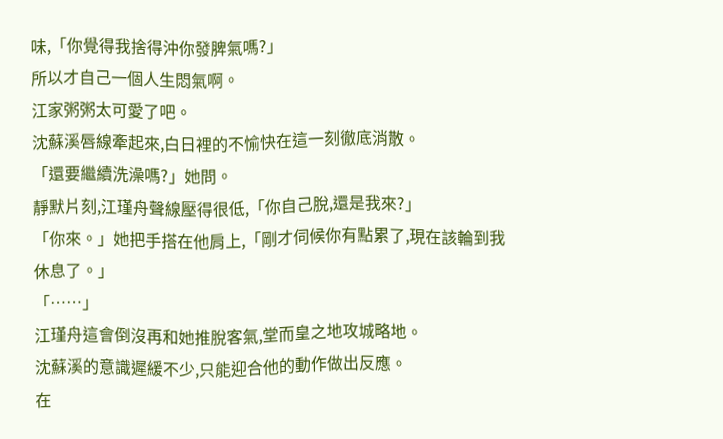味,「你覺得我捨得沖你發脾氣嗎?」
所以才自己一個人生悶氣啊。
江家粥粥太可愛了吧。
沈蘇溪唇線牽起來,白日裡的不愉快在這一刻徹底消散。
「還要繼續洗澡嗎?」她問。
靜默片刻,江瑾舟聲線壓得很低,「你自己脫,還是我來?」
「你來。」她把手搭在他肩上,「剛才伺候你有點累了,現在該輪到我休息了。」
「……」
江瑾舟這會倒沒再和她推脫客氣,堂而皇之地攻城略地。
沈蘇溪的意識遲緩不少,只能迎合他的動作做出反應。
在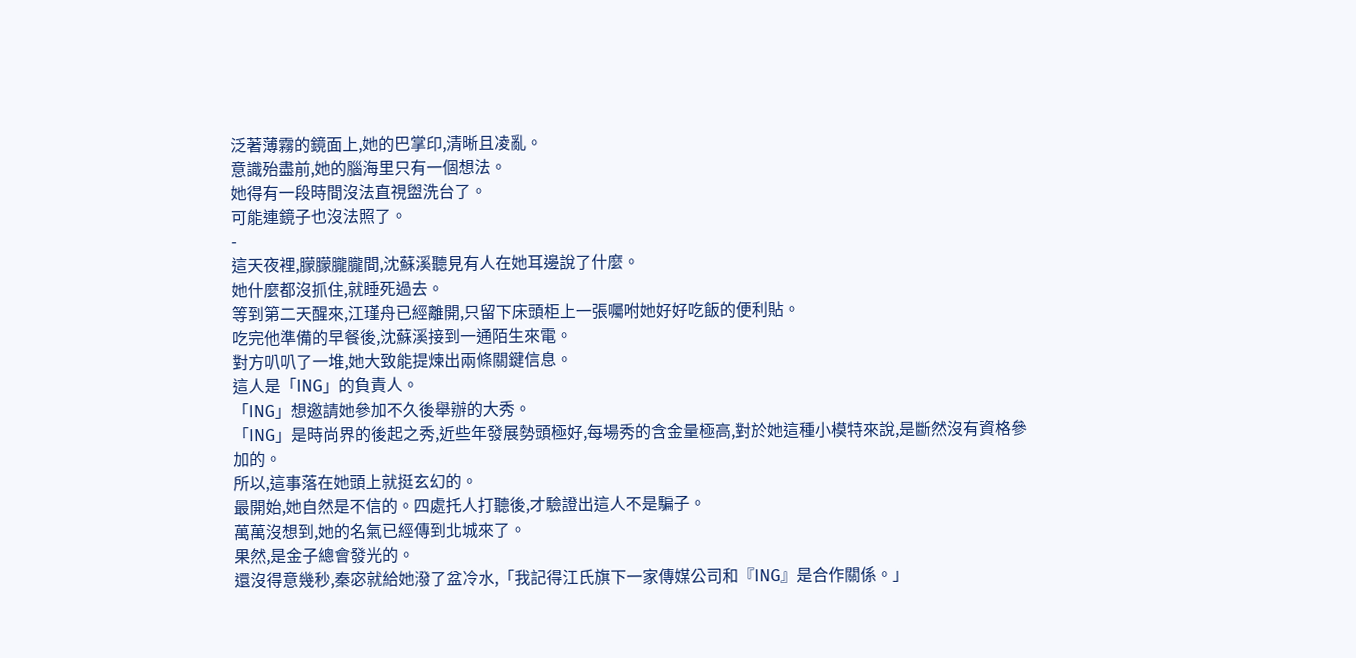泛著薄霧的鏡面上,她的巴掌印,清晰且凌亂。
意識殆盡前,她的腦海里只有一個想法。
她得有一段時間沒法直視盥洗台了。
可能連鏡子也沒法照了。
-
這天夜裡,朦朦朧朧間,沈蘇溪聽見有人在她耳邊說了什麼。
她什麼都沒抓住,就睡死過去。
等到第二天醒來,江瑾舟已經離開,只留下床頭柜上一張囑咐她好好吃飯的便利貼。
吃完他準備的早餐後,沈蘇溪接到一通陌生來電。
對方叭叭了一堆,她大致能提煉出兩條關鍵信息。
這人是「ING」的負責人。
「ING」想邀請她參加不久後舉辦的大秀。
「ING」是時尚界的後起之秀,近些年發展勢頭極好,每場秀的含金量極高,對於她這種小模特來說,是斷然沒有資格參加的。
所以,這事落在她頭上就挺玄幻的。
最開始,她自然是不信的。四處托人打聽後,才驗證出這人不是騙子。
萬萬沒想到,她的名氣已經傳到北城來了。
果然,是金子總會發光的。
還沒得意幾秒,秦宓就給她潑了盆冷水,「我記得江氏旗下一家傳媒公司和『ING』是合作關係。」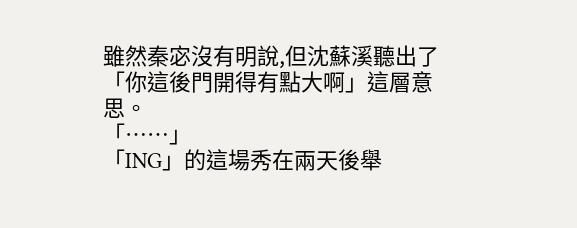雖然秦宓沒有明說,但沈蘇溪聽出了「你這後門開得有點大啊」這層意思。
「……」
「ING」的這場秀在兩天後舉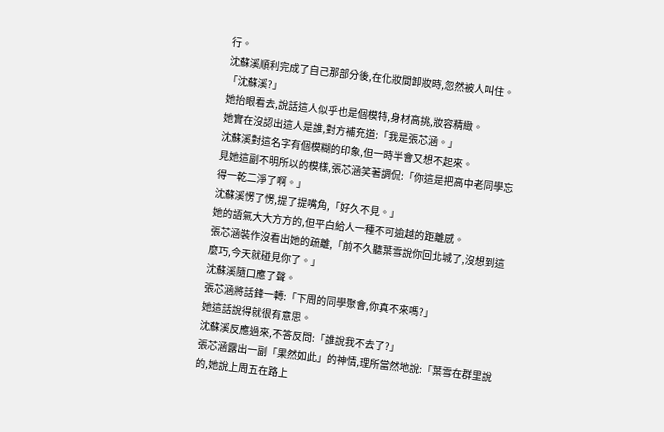行。
沈蘇溪順利完成了自己那部分後,在化妝間卸妝時,忽然被人叫住。
「沈蘇溪?」
她抬眼看去,說話這人似乎也是個模特,身材高挑,妝容精緻。
她實在沒認出這人是誰,對方補充道:「我是張芯涵。」
沈蘇溪對這名字有個模糊的印象,但一時半會又想不起來。
見她這副不明所以的模樣,張芯涵笑著調侃:「你這是把高中老同學忘得一乾二淨了啊。」
沈蘇溪愣了愣,提了提嘴角,「好久不見。」
她的語氣大大方方的,但平白給人一種不可逾越的距離感。
張芯涵裝作沒看出她的疏離,「前不久聽葉雪說你回北城了,沒想到這麼巧,今天就碰見你了。」
沈蘇溪隨口應了聲。
張芯涵將話鋒一轉:「下周的同學聚會,你真不來嗎?」
她這話說得就很有意思。
沈蘇溪反應過來,不答反問:「誰說我不去了?」
張芯涵露出一副「果然如此」的神情,理所當然地說:「葉雪在群里說的,她說上周五在路上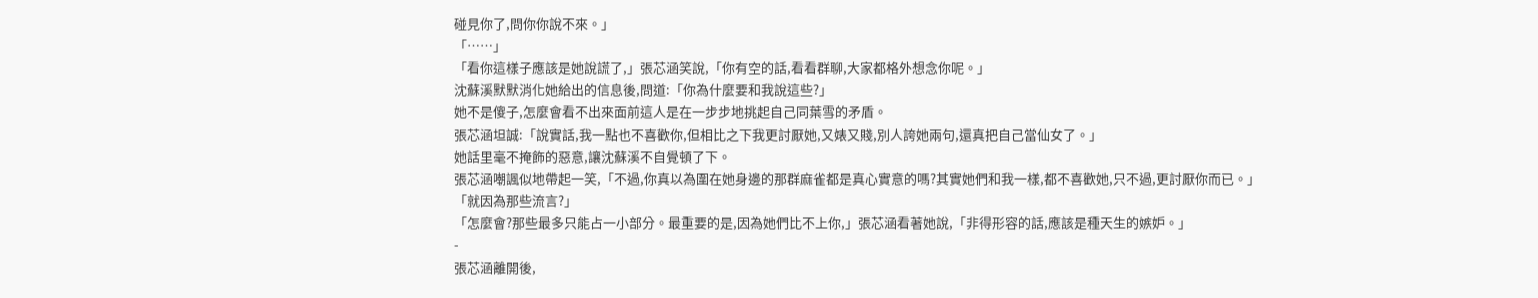碰見你了,問你你說不來。」
「……」
「看你這樣子應該是她說謊了,」張芯涵笑說,「你有空的話,看看群聊,大家都格外想念你呢。」
沈蘇溪默默消化她給出的信息後,問道:「你為什麼要和我說這些?」
她不是傻子,怎麼會看不出來面前這人是在一步步地挑起自己同葉雪的矛盾。
張芯涵坦誠:「說實話,我一點也不喜歡你,但相比之下我更討厭她,又婊又賤,別人誇她兩句,還真把自己當仙女了。」
她話里毫不掩飾的惡意,讓沈蘇溪不自覺頓了下。
張芯涵嘲諷似地帶起一笑,「不過,你真以為圍在她身邊的那群麻雀都是真心實意的嗎?其實她們和我一樣,都不喜歡她,只不過,更討厭你而已。」
「就因為那些流言?」
「怎麼會?那些最多只能占一小部分。最重要的是,因為她們比不上你,」張芯涵看著她說,「非得形容的話,應該是種天生的嫉妒。」
-
張芯涵離開後,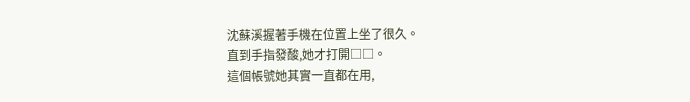沈蘇溪握著手機在位置上坐了很久。
直到手指發酸,她才打開□□。
這個帳號她其實一直都在用,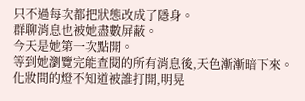只不過每次都把狀態改成了隱身。
群聊消息也被她盡數屏蔽。
今天是她第一次點開。
等到她瀏覽完能查閱的所有消息後,天色漸漸暗下來。
化妝間的燈不知道被誰打開,明晃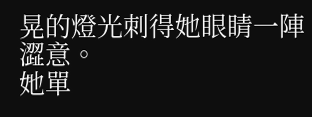晃的燈光刺得她眼睛一陣澀意。
她單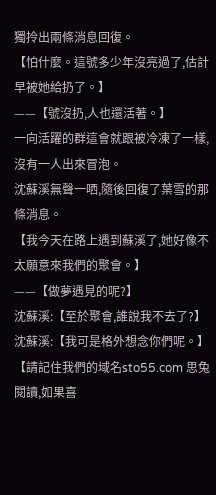獨拎出兩條消息回復。
【怕什麼。這號多少年沒亮過了,估計早被她給扔了。】
——【號沒扔,人也還活著。】
一向活躍的群這會就跟被冷凍了一樣,沒有一人出來冒泡。
沈蘇溪無聲一哂,隨後回復了葉雪的那條消息。
【我今天在路上遇到蘇溪了,她好像不太願意來我們的聚會。】
——【做夢遇見的呢?】
沈蘇溪:【至於聚會,誰說我不去了?】
沈蘇溪:【我可是格外想念你們呢。】
【請記住我們的域名sto55.com 思兔閱讀,如果喜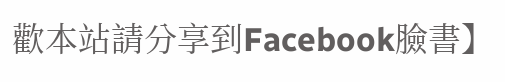歡本站請分享到Facebook臉書】